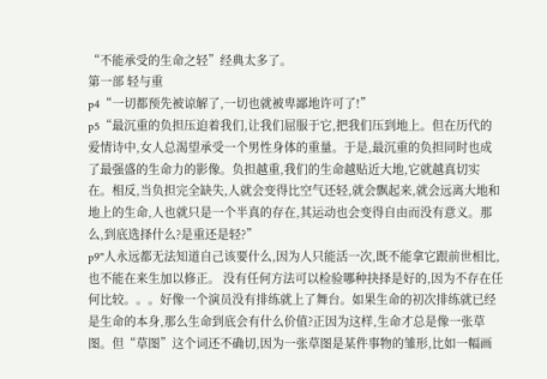“不能承受的生命之轻”经典太多了。
第一部 轻与重
p4“一切都预先被谅解了,一切也就被卑鄙地许可了!”
p5“最沉重的负担压迫着我们,让我们屈服于它,把我们压到地上。但在历代的爱情诗中,女人总渴望承受一个男性身体的重量。于是,最沉重的负担同时也成了最强盛的生命力的影像。负担越重,我们的生命越贴近大地,它就越真切实在。相反,当负担完全缺失,人就会变得比空气还轻,就会飘起来,就会远离大地和地上的生命,人也就只是一个半真的存在,其运动也会变得自由而没有意义。那么,到底选择什么?是重还是轻?”
p9"人永远都无法知道自己该要什么,因为人只能活一次,既不能拿它跟前世相比,也不能在来生加以修正。 没有任何方法可以检验哪种抉择是好的,因为不存在任何比较。。。好像一个演员没有排练就上了舞台。如果生命的初次排练就已经是生命的本身,那么生命到底会有什么价值?正因为这样,生命才总是像一张草图。但“草图”这个词还不确切,因为一张草图是某件事物的雏形,比如一幅画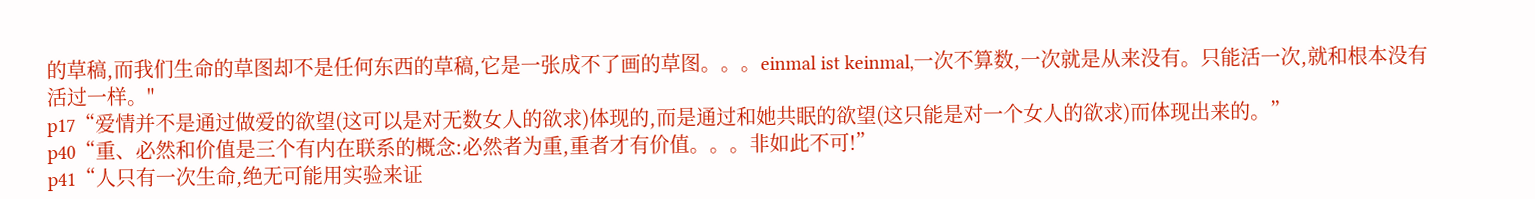的草稿,而我们生命的草图却不是任何东西的草稿,它是一张成不了画的草图。。。einmal ist keinmal,一次不算数,一次就是从来没有。只能活一次,就和根本没有活过一样。"
p17“爱情并不是通过做爱的欲望(这可以是对无数女人的欲求)体现的,而是通过和她共眠的欲望(这只能是对一个女人的欲求)而体现出来的。”
p40“重、必然和价值是三个有内在联系的概念:必然者为重,重者才有价值。。。非如此不可!”
p41“人只有一次生命,绝无可能用实验来证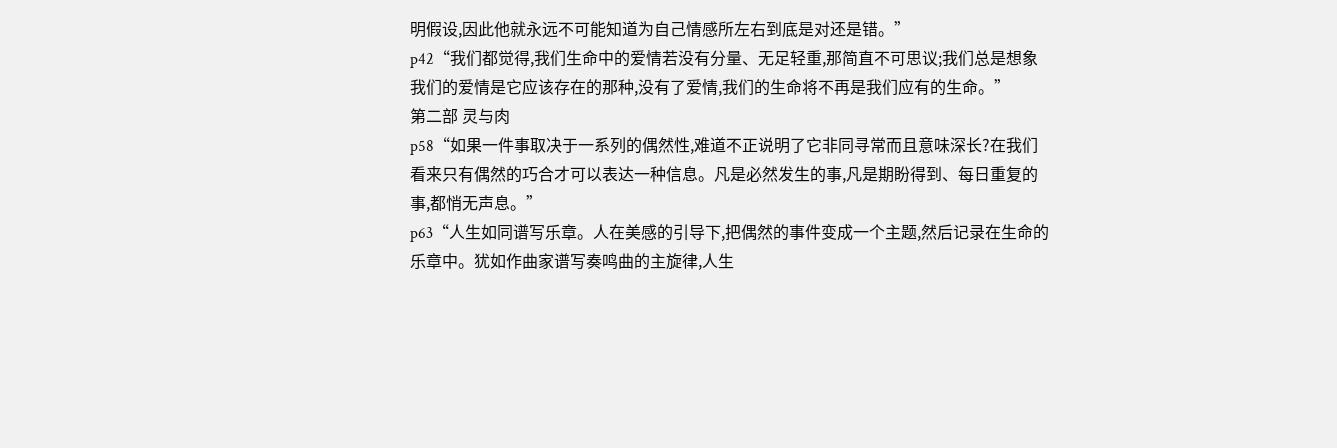明假设,因此他就永远不可能知道为自己情感所左右到底是对还是错。”
p42“我们都觉得,我们生命中的爱情若没有分量、无足轻重,那简直不可思议;我们总是想象我们的爱情是它应该存在的那种,没有了爱情,我们的生命将不再是我们应有的生命。”
第二部 灵与肉
p58“如果一件事取决于一系列的偶然性,难道不正说明了它非同寻常而且意味深长?在我们看来只有偶然的巧合才可以表达一种信息。凡是必然发生的事,凡是期盼得到、每日重复的事,都悄无声息。”
p63“人生如同谱写乐章。人在美感的引导下,把偶然的事件变成一个主题,然后记录在生命的乐章中。犹如作曲家谱写奏鸣曲的主旋律,人生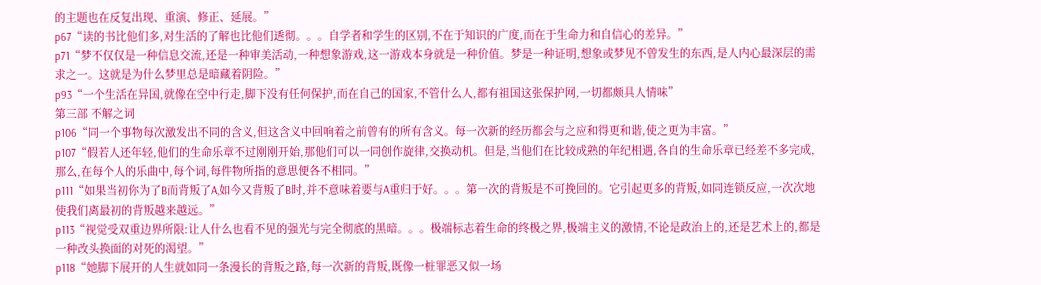的主题也在反复出现、重演、修正、延展。”
p67“读的书比他们多,对生活的了解也比他们透彻。。。自学者和学生的区别,不在于知识的广度,而在于生命力和自信心的差异。”
p71“梦不仅仅是一种信息交流,还是一种审美活动,一种想象游戏,这一游戏本身就是一种价值。梦是一种证明,想象或梦见不曾发生的东西,是人内心最深层的需求之一。这就是为什么梦里总是暗藏着阴险。”
p93“一个生活在异国,就像在空中行走,脚下没有任何保护,而在自己的国家,不管什么人,都有祖国这张保护网,一切都颇具人情味”
第三部 不解之词
p106“同一个事物每次激发出不同的含义,但这含义中回响着之前曾有的所有含义。每一次新的经历都会与之应和得更和谐,使之更为丰富。”
p107“假若人还年轻,他们的生命乐章不过刚刚开始,那他们可以一同创作旋律,交换动机。但是,当他们在比较成熟的年纪相遇,各自的生命乐章已经差不多完成,那么,在每个人的乐曲中,每个词,每件物所指的意思便各不相同。”
p111“如果当初你为了B而背叛了A,如今又背叛了B时,并不意味着要与A重归于好。。。第一次的背叛是不可挽回的。它引起更多的背叛,如同连锁反应,一次次地使我们离最初的背叛越来越远。”
p113“视觉受双重边界所限:让人什么也看不见的强光与完全彻底的黑暗。。。极端标志着生命的终极之界,极端主义的激情,不论是政治上的,还是艺术上的,都是一种改头换面的对死的渴望。”
p118“她脚下展开的人生就如同一条漫长的背叛之路,每一次新的背叛,既像一桩罪恶又似一场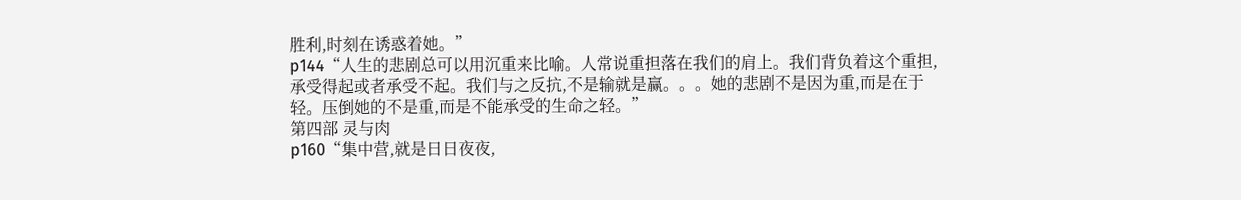胜利,时刻在诱惑着她。”
p144“人生的悲剧总可以用沉重来比喻。人常说重担落在我们的肩上。我们背负着这个重担,承受得起或者承受不起。我们与之反抗,不是输就是赢。。。她的悲剧不是因为重,而是在于轻。压倒她的不是重,而是不能承受的生命之轻。”
第四部 灵与肉
p160“集中营,就是日日夜夜,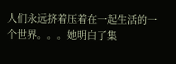人们永远挤着压着在一起生活的一个世界。。。她明白了集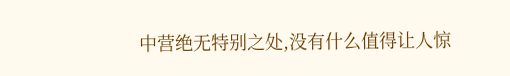中营绝无特别之处,没有什么值得让人惊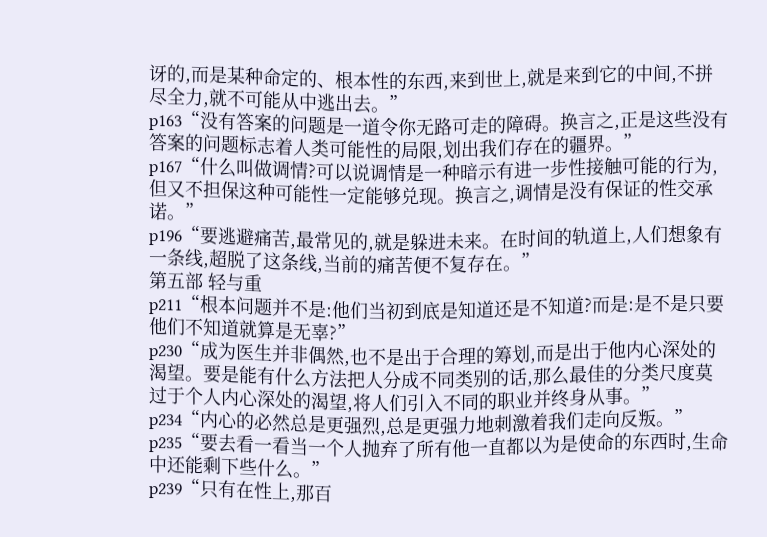讶的,而是某种命定的、根本性的东西,来到世上,就是来到它的中间,不拼尽全力,就不可能从中逃出去。”
p163“没有答案的问题是一道令你无路可走的障碍。换言之,正是这些没有答案的问题标志着人类可能性的局限,划出我们存在的疆界。”
p167“什么叫做调情?可以说调情是一种暗示有进一步性接触可能的行为,但又不担保这种可能性一定能够兑现。换言之,调情是没有保证的性交承诺。”
p196“要逃避痛苦,最常见的,就是躲进未来。在时间的轨道上,人们想象有一条线,超脱了这条线,当前的痛苦便不复存在。”
第五部 轻与重
p211“根本问题并不是:他们当初到底是知道还是不知道?而是:是不是只要他们不知道就算是无辜?”
p230“成为医生并非偶然,也不是出于合理的筹划,而是出于他内心深处的渴望。要是能有什么方法把人分成不同类别的话,那么最佳的分类尺度莫过于个人内心深处的渴望,将人们引入不同的职业并终身从事。”
p234“内心的必然总是更强烈,总是更强力地刺激着我们走向反叛。”
p235“要去看一看当一个人抛弃了所有他一直都以为是使命的东西时,生命中还能剩下些什么。”
p239“只有在性上,那百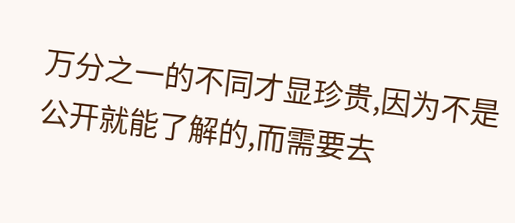万分之一的不同才显珍贵,因为不是公开就能了解的,而需要去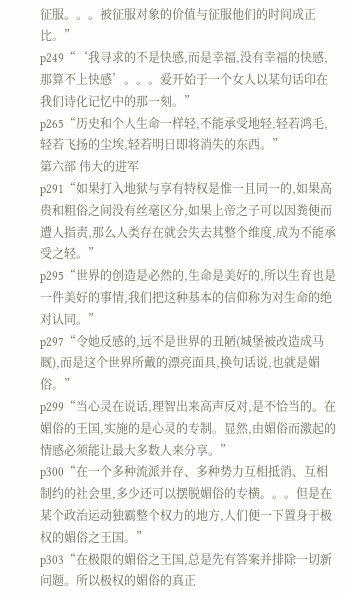征服。。。被征服对象的价值与征服他们的时间成正比。”
p249“‘我寻求的不是快感,而是幸福,没有幸福的快感,那算不上快感’。。。爱开始于一个女人以某句话印在我们诗化记忆中的那一刻。”
p265“历史和个人生命一样轻,不能承受地轻,轻若鸿毛,轻若飞扬的尘埃,轻若明日即将消失的东西。”
第六部 伟大的进军
p291“如果打入地狱与享有特权是惟一且同一的,如果高贵和粗俗之间没有丝毫区分,如果上帝之子可以因粪便而遭人指责,那么人类存在就会失去其整个维度,成为不能承受之轻。”
p295“世界的创造是必然的,生命是美好的,所以生育也是一件美好的事情,我们把这种基本的信仰称为对生命的绝对认同。”
p297“令她反感的,远不是世界的丑陋(城堡被改造成马厩),而是这个世界所戴的漂亮面具,换句话说,也就是媚俗。”
p299“当心灵在说话,理智出来高声反对,是不恰当的。在媚俗的王国,实施的是心灵的专制。显然,由媚俗而激起的情感必须能让最大多数人来分享。”
p300“在一个多种流派并存、多种势力互相抵消、互相制约的社会里,多少还可以摆脱媚俗的专横。。。但是在某个政治运动独霸整个权力的地方,人们便一下置身于极权的媚俗之王国。”
p303“在极限的媚俗之王国,总是先有答案并排除一切新问题。所以极权的媚俗的真正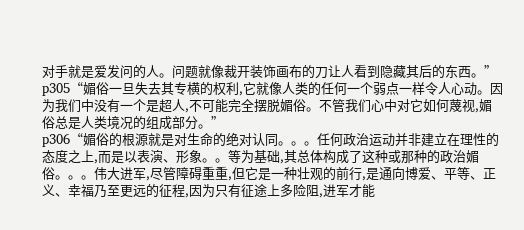对手就是爱发问的人。问题就像裁开装饰画布的刀让人看到隐藏其后的东西。”
p305“媚俗一旦失去其专横的权利,它就像人类的任何一个弱点一样令人心动。因为我们中没有一个是超人,不可能完全摆脱媚俗。不管我们心中对它如何蔑视,媚俗总是人类境况的组成部分。”
p306“媚俗的根源就是对生命的绝对认同。。。任何政治运动并非建立在理性的态度之上,而是以表演、形象。。等为基础,其总体构成了这种或那种的政治媚俗。。。伟大进军,尽管障碍重重,但它是一种壮观的前行,是通向博爱、平等、正义、幸福乃至更远的征程,因为只有征途上多险阻,进军才能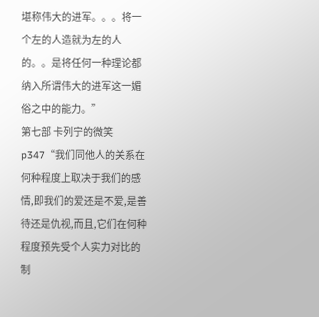堪称伟大的进军。。。将一个左的人造就为左的人的。。是将任何一种理论都纳入所谓伟大的进军这一媚俗之中的能力。”
第七部 卡列宁的微笑
p347“我们同他人的关系在何种程度上取决于我们的感情,即我们的爱还是不爱,是善待还是仇视,而且,它们在何种程度预先受个人实力对比的制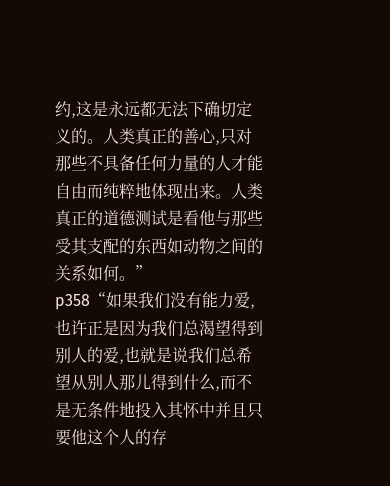约,这是永远都无法下确切定义的。人类真正的善心,只对那些不具备任何力量的人才能自由而纯粹地体现出来。人类真正的道德测试是看他与那些受其支配的东西如动物之间的关系如何。”
p358“如果我们没有能力爱,也许正是因为我们总渴望得到别人的爱,也就是说我们总希望从别人那儿得到什么,而不是无条件地投入其怀中并且只要他这个人的存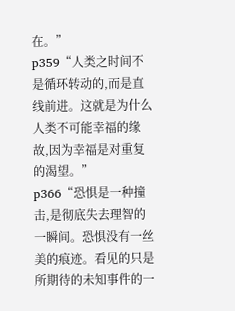在。”
p359“人类之时间不是循环转动的,而是直线前进。这就是为什么人类不可能幸福的缘故,因为幸福是对重复的渴望。”
p366“恐惧是一种撞击,是彻底失去理智的一瞬间。恐惧没有一丝美的痕迹。看见的只是所期待的未知事件的一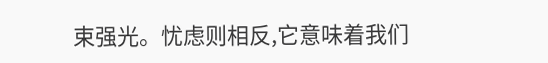束强光。忧虑则相反,它意味着我们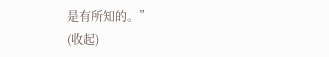是有所知的。”
(收起)